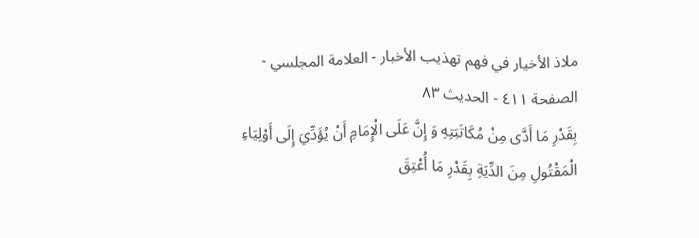ملاذ الأخيار في فهم تهذيب الأخبار - العلامة المجلسي - الصفحة ٤١١ - الحديث ٨٣
بِقَدْرِ مَا أَدَّى مِنْ مُكَاتَبَتِهِ وَ إِنَّ عَلَى الْإِمَامِ أَنْ يُؤَدِّيَ إِلَى أَوْلِيَاءِ الْمَقْتُولِ مِنَ الدِّيَةِ بِقَدْرِ مَا أُعْتِقَ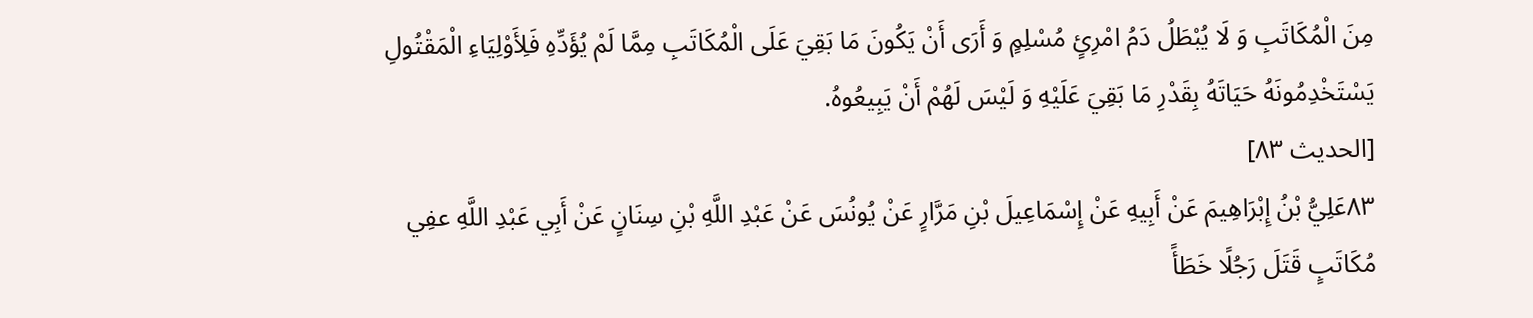مِنَ الْمُكَاتَبِ وَ لَا يُبْطَلُ دَمُ امْرِئٍ مُسْلِمٍ وَ أَرَى أَنْ يَكُونَ مَا بَقِيَ عَلَى الْمُكَاتَبِ مِمَّا لَمْ يُؤَدِّهِ فَلِأَوْلِيَاءِ الْمَقْتُولِ يَسْتَخْدِمُونَهُ حَيَاتَهُ بِقَدْرِ مَا بَقِيَ عَلَيْهِ وَ لَيْسَ لَهُمْ أَنْ يَبِيعُوهُ.
[الحديث ٨٣]
٨٣عَلِيُّ بْنُ إِبْرَاهِيمَ عَنْ أَبِيهِ عَنْ إِسْمَاعِيلَ بْنِ مَرَّارٍ عَنْ يُونُسَ عَنْ عَبْدِ اللَّهِ بْنِ سِنَانٍ عَنْ أَبِي عَبْدِ اللَّهِ عفِي مُكَاتَبٍ قَتَلَ رَجُلًا خَطَأً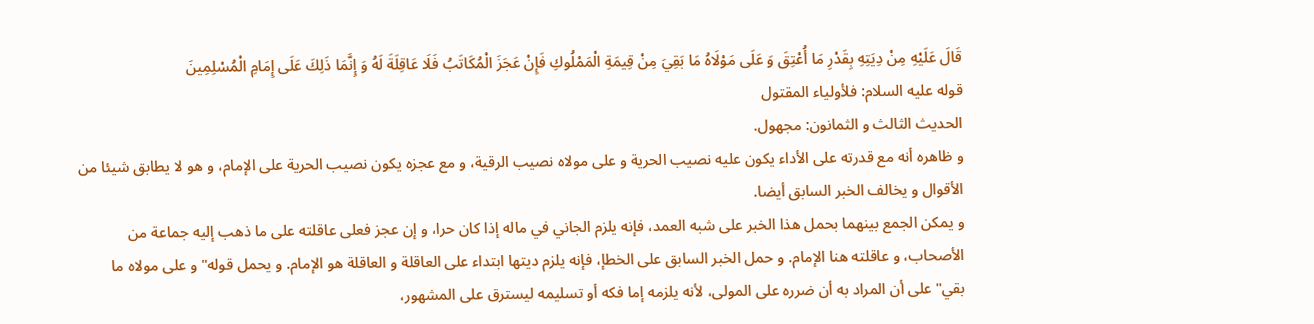قَالَ عَلَيْهِ مِنْ دِيَتِهِ بِقَدْرِ مَا أُعْتِقَ وَ عَلَى مَوْلَاهُ مَا بَقِيَ مِنْ قِيمَةِ الْمَمْلُوكِ فَإِنْ عَجَزَ الْمُكَاتَبُ فَلَا عَاقِلَةَ لَهُ وَ إِنَّمَا ذَلِكَ عَلَى إِمَامِ الْمُسْلِمِينَ
قوله عليه السلام: فلأولياء المقتول
الحديث الثالث و الثمانون: مجهول.
و ظاهره أنه مع قدرته على الأداء يكون عليه نصيب الحرية و على مولاه نصيب الرقية، و مع عجزه يكون نصيب الحرية على الإمام، و هو لا يطابق شيئا من الأقوال و يخالف الخبر السابق أيضا.
و يمكن الجمع بينهما بحمل هذا الخبر على شبه العمد، فإنه يلزم الجاني في ماله إذا كان حرا، و إن عجز فعلى عاقلته على ما ذهب إليه جماعة من الأصحاب، و عاقلته هنا الإمام. و حمل الخبر السابق على الخطإ، فإنه يلزم ديتها ابتداء على العاقلة و العاقلة هو الإمام. و يحمل قوله" و على مولاه ما بقي" على أن المراد به أن ضرره على المولى، لأنه يلزمه إما فكه أو تسليمه ليسترق على المشهور،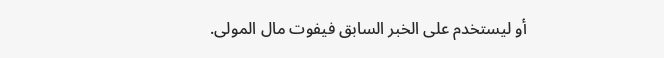أو ليستخدم على الخبر السابق فيفوت مال المولى.